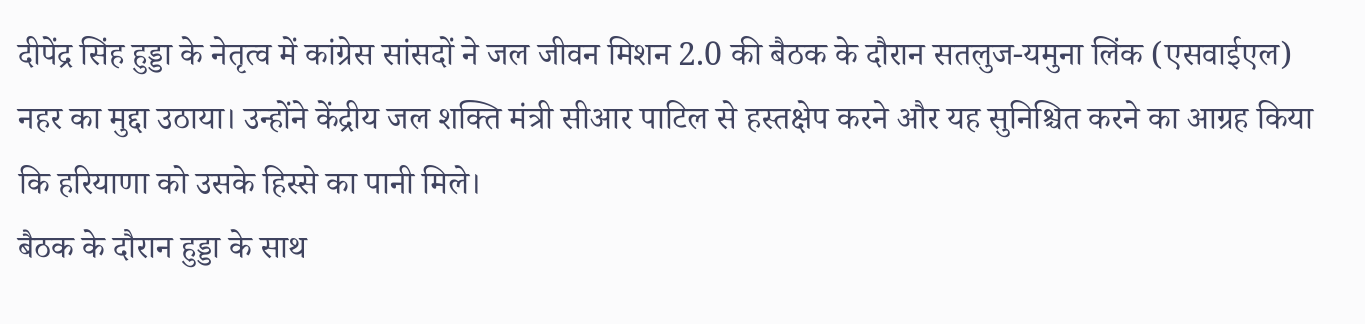दीपेंद्र सिंह हुड्डा के नेतृत्व में कांग्रेस सांसदों ने जल जीवन मिशन 2.0 की बैठक के दौरान सतलुज-यमुना लिंक (एसवाईएल) नहर का मुद्दा उठाया। उन्होंने केंद्रीय जल शक्ति मंत्री सीआर पाटिल से हस्तक्षेप करने और यह सुनिश्चित करने का आग्रह किया कि हरियाणा को उसके हिस्से का पानी मिले।
बैठक के दौरान हुड्डा के साथ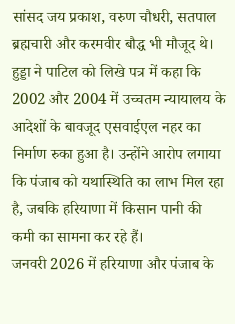सांसद जय प्रकाश, वरुण चौधरी, सतपाल ब्रह्मचारी और करमवीर बौद्ध भी मौजूद थे।
हुड्डा ने पाटिल को लिखे पत्र में कहा कि 2002 और 2004 में उच्चतम न्यायालय के आदेशों के बावजूद एसवाईएल नहर का निर्माण रुका हुआ है। उन्होंने आरोप लगाया कि पंजाब को यथास्थिति का लाभ मिल रहा है, जबकि हरियाणा में किसान पानी की कमी का सामना कर रहे हैं।
जनवरी 2026 में हरियाणा और पंजाब के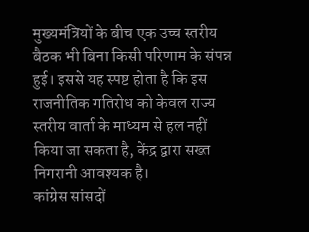मुख्यमंत्रियों के बीच एक उच्च स्तरीय बैठक भी बिना किसी परिणाम के संपन्न हुई। इससे यह स्पष्ट होता है कि इस राजनीतिक गतिरोध को केवल राज्य स्तरीय वार्ता के माध्यम से हल नहीं किया जा सकता है, केंद्र द्वारा सख्त निगरानी आवश्यक है।
कांग्रेस सांसदों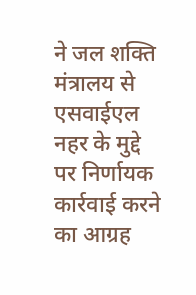ने जल शक्ति मंत्रालय से एसवाईएल नहर के मुद्दे पर निर्णायक कार्रवाई करने का आग्रह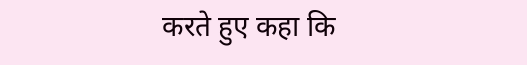करते हुए कहा कि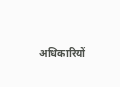अधिकारियों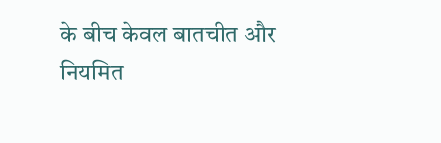के बीच केवल बातचीत और नियमित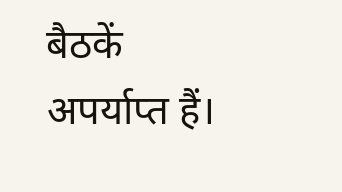बैठकें अपर्याप्त हैं।